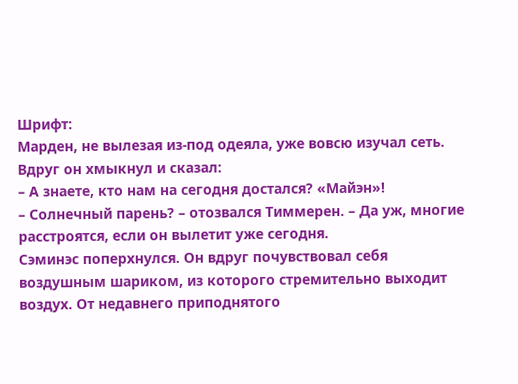Шрифт:
Марден, не вылезая из-под одеяла, уже вовсю изучал сеть. Вдруг он хмыкнул и сказал:
– А знаете, кто нам на сегодня достался? «Майэн»!
– Солнечный парень? – отозвался Тиммерен. – Да уж, многие расстроятся, если он вылетит уже сегодня.
Сэминэс поперхнулся. Он вдруг почувствовал себя воздушным шариком, из которого стремительно выходит воздух. От недавнего приподнятого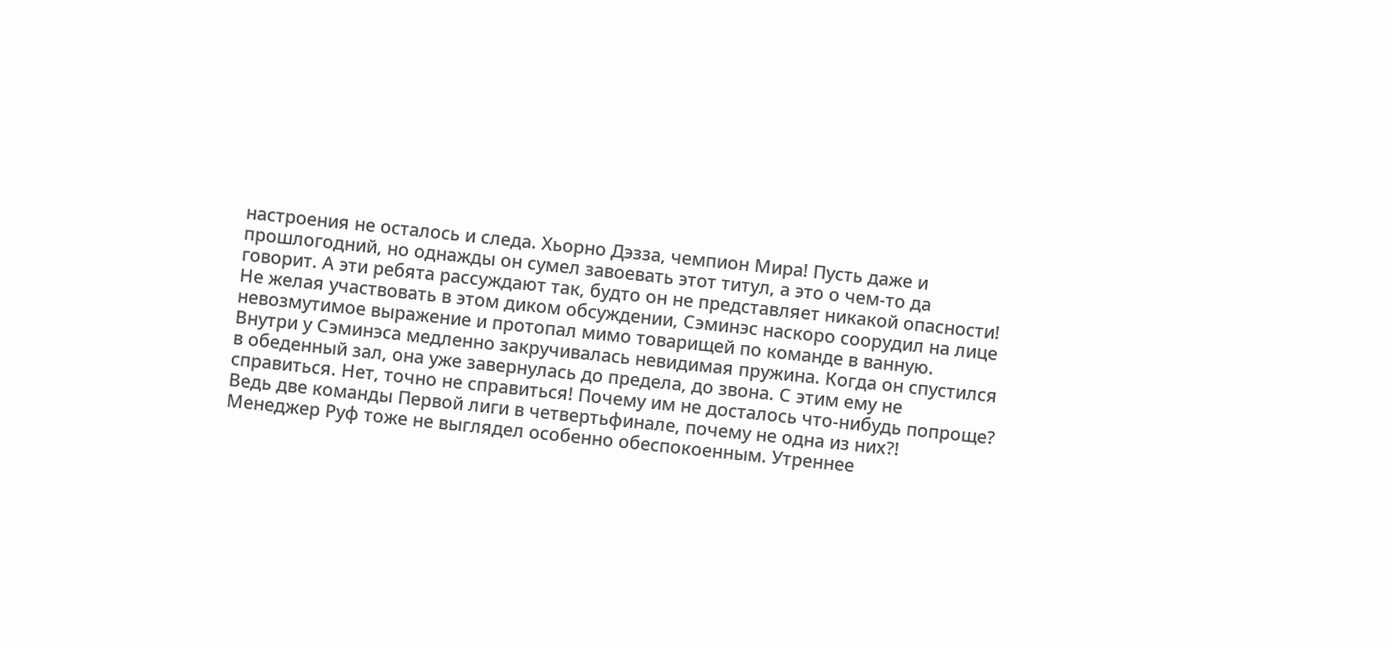настроения не осталось и следа. Хьорно Дэзза, чемпион Мира! Пусть даже и прошлогодний, но однажды он сумел завоевать этот титул, а это о чем-то да говорит. А эти ребята рассуждают так, будто он не представляет никакой опасности! Не желая участвовать в этом диком обсуждении, Сэминэс наскоро соорудил на лице невозмутимое выражение и протопал мимо товарищей по команде в ванную.
Внутри у Сэминэса медленно закручивалась невидимая пружина. Когда он спустился в обеденный зал, она уже завернулась до предела, до звона. С этим ему не справиться. Нет, точно не справиться! Почему им не досталось что-нибудь попроще? Ведь две команды Первой лиги в четвертьфинале, почему не одна из них?!
Менеджер Руф тоже не выглядел особенно обеспокоенным. Утреннее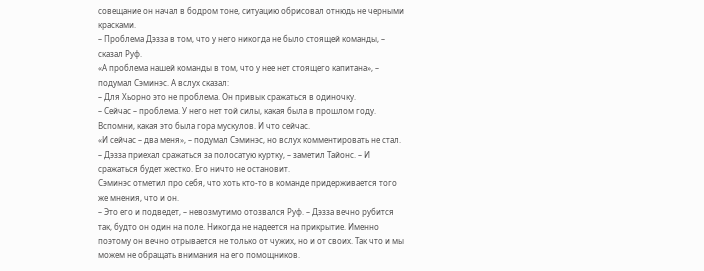совещание он начал в бодром тоне, ситуацию обрисовал отнюдь не черными красками.
– Проблема Дэзза в том, что у него никогда не было стоящей команды, – сказал Руф.
«А проблема нашей команды в том, что у нее нет стоящего капитана», – подумал Сэминэс. А вслух сказал:
– Для Хьорно это не проблема. Он привык сражаться в одиночку.
– Сейчас – проблема. У него нет той силы, какая была в прошлом году. Вспомни, какая это была гора мускулов. И что сейчас.
«И сейчас – два меня», – подумал Сэминэс, но вслух комментировать не стал.
– Дэзза приехал сражаться за полосатую куртку, – заметил Тайонс. – И сражаться будет жестко. Его ничто не остановит.
Сэминэс отметил про себя, что хоть кто-то в команде придерживается того же мнения, что и он.
– Это его и подведет, – невозмутимо отозвался Руф. – Дэзза вечно рубится так, будто он один на поле. Никогда не надеется на прикрытие. Именно поэтому он вечно отрывается не только от чужих, но и от своих. Так что и мы можем не обращать внимания на его помощников.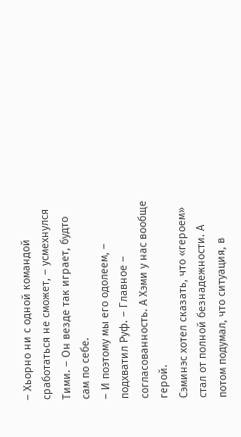– Хьорно ни с одной командой сработаться не сможет, – усмехнулся Тими. – Он везде так играет, будто сам по себе.
– И поэтому мы его одолеем, – подхватил Руф. – Главное – согласованность. А Хэми у нас вообще герой.
Сэминэс хотел сказать, что «героем» стал от полной безнадежности. А потом подумал, что ситуация, в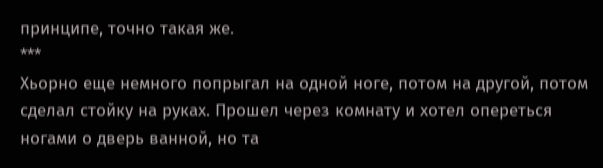принципе, точно такая же.
***
Хьорно еще немного попрыгал на одной ноге, потом на другой, потом сделал стойку на руках. Прошел через комнату и хотел опереться ногами о дверь ванной, но та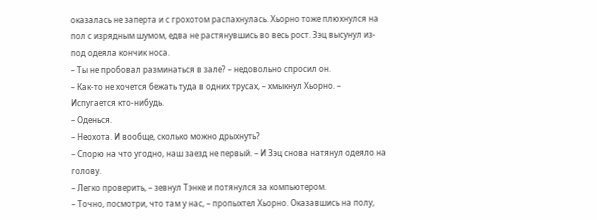оказалась не заперта и с грохотом распахнулась. Хьорно тоже плюхнулся на пол с изрядным шумом, едва не растянувшись во весь рост. Зэц высунул из-под одеяла кончик носа.
– Ты не пробовал разминаться в зале? – недовольно спросил он.
– Как-то не хочется бежать туда в одних трусах, – хмыкнул Хьорно. – Испугается кто-нибудь.
– Оденься.
– Неохота. И вообще, сколько можно дрыхнуть?
– Спорю на что угодно, наш заезд не первый. – И Зэц снова натянул одеяло на голову.
– Легко проверить, – зевнул Тэнке и потянулся за компьютером.
– Точно, посмотри, что там у нас, – пропыхтел Хьорно. Оказавшись на полу,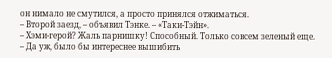он нимало не смутился, а просто принялся отжиматься.
– Второй заезд, – объявил Тэнке. – «Таки-Тэйн».
– Хэми-герой? Жаль парнишку! Способный. Только совсем зеленый еще.
– Да уж, было бы интереснее вышибить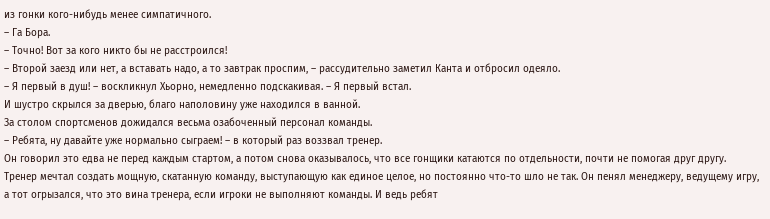из гонки кого-нибудь менее симпатичного.
– Га Бора.
– Точно! Вот за кого никто бы не расстроился!
– Второй заезд или нет, а вставать надо, а то завтрак проспим, – рассудительно заметил Канта и отбросил одеяло.
– Я первый в душ! – воскликнул Хьорно, немедленно подскакивая. – Я первый встал.
И шустро скрылся за дверью, благо наполовину уже находился в ванной.
За столом спортсменов дожидался весьма озабоченный персонал команды.
– Ребята, ну давайте уже нормально сыграем! – в который раз воззвал тренер.
Он говорил это едва не перед каждым стартом, а потом снова оказывалось, что все гонщики катаются по отдельности, почти не помогая друг другу. Тренер мечтал создать мощную, скатанную команду, выступающую как единое целое, но постоянно что-то шло не так. Он пенял менеджеру, ведущему игру, а тот огрызался, что это вина тренера, если игроки не выполняют команды. И ведь ребят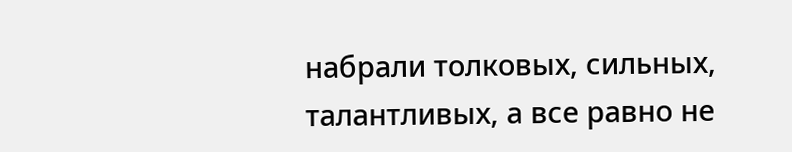набрали толковых, сильных, талантливых, а все равно не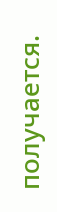получается.